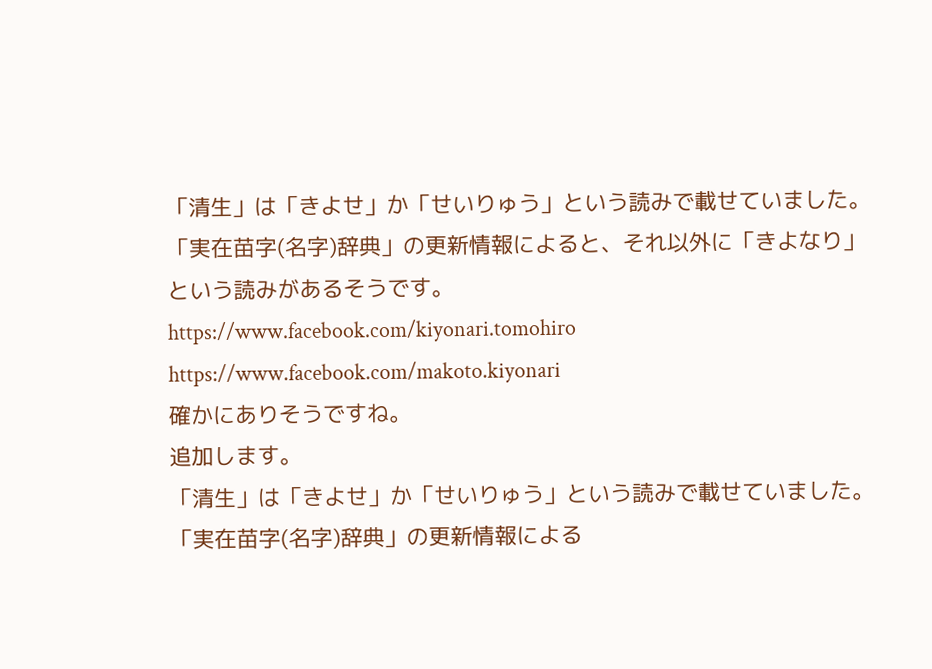「清生」は「きよせ」か「せいりゅう」という読みで載せていました。
「実在苗字(名字)辞典」の更新情報によると、それ以外に「きよなり」という読みがあるそうです。
https://www.facebook.com/kiyonari.tomohiro
https://www.facebook.com/makoto.kiyonari
確かにありそうですね。
追加します。
「清生」は「きよせ」か「せいりゅう」という読みで載せていました。
「実在苗字(名字)辞典」の更新情報による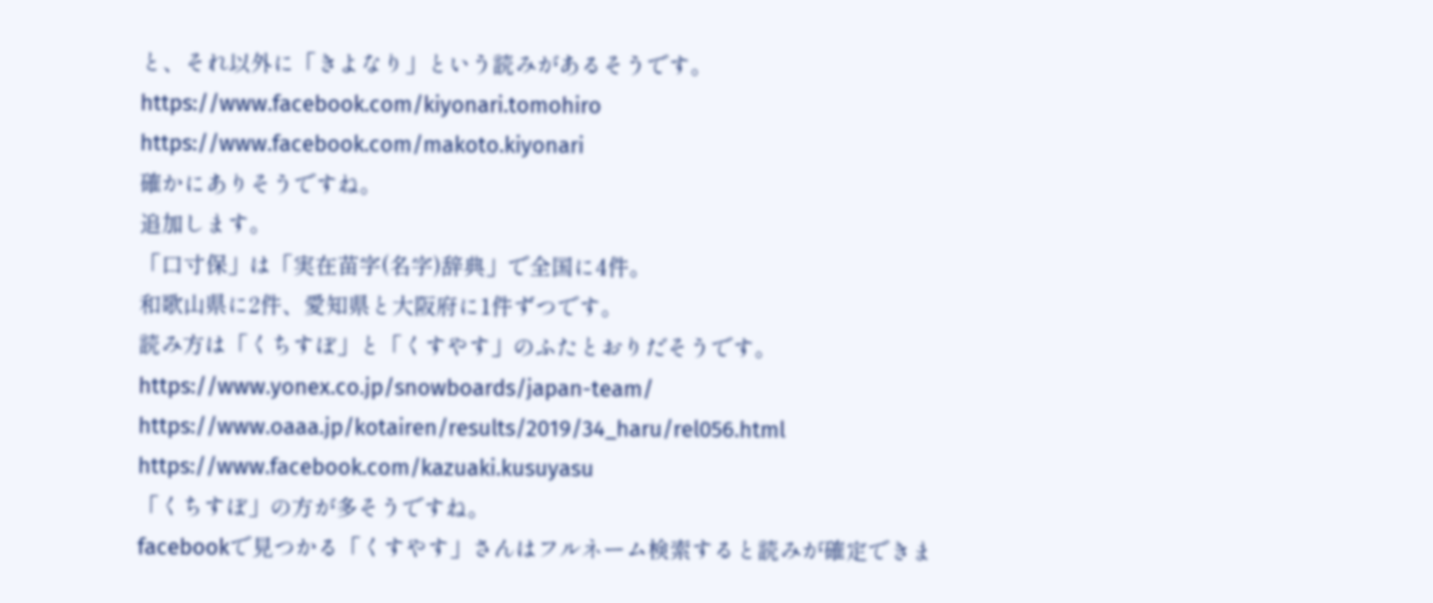と、それ以外に「きよなり」という読みがあるそうです。
https://www.facebook.com/kiyonari.tomohiro
https://www.facebook.com/makoto.kiyonari
確かにありそうですね。
追加します。
「口寸保」は「実在苗字(名字)辞典」で全国に4件。
和歌山県に2件、愛知県と大阪府に1件ずつです。
読み方は「くちすぼ」と「くすやす」のふたとおりだそうです。
https://www.yonex.co.jp/snowboards/japan-team/
https://www.oaaa.jp/kotairen/results/2019/34_haru/rel056.html
https://www.facebook.com/kazuaki.kusuyasu
「くちすぼ」の方が多そうですね。
facebookで見つかる「くすやす」さんはフルネーム検索すると読みが確定できま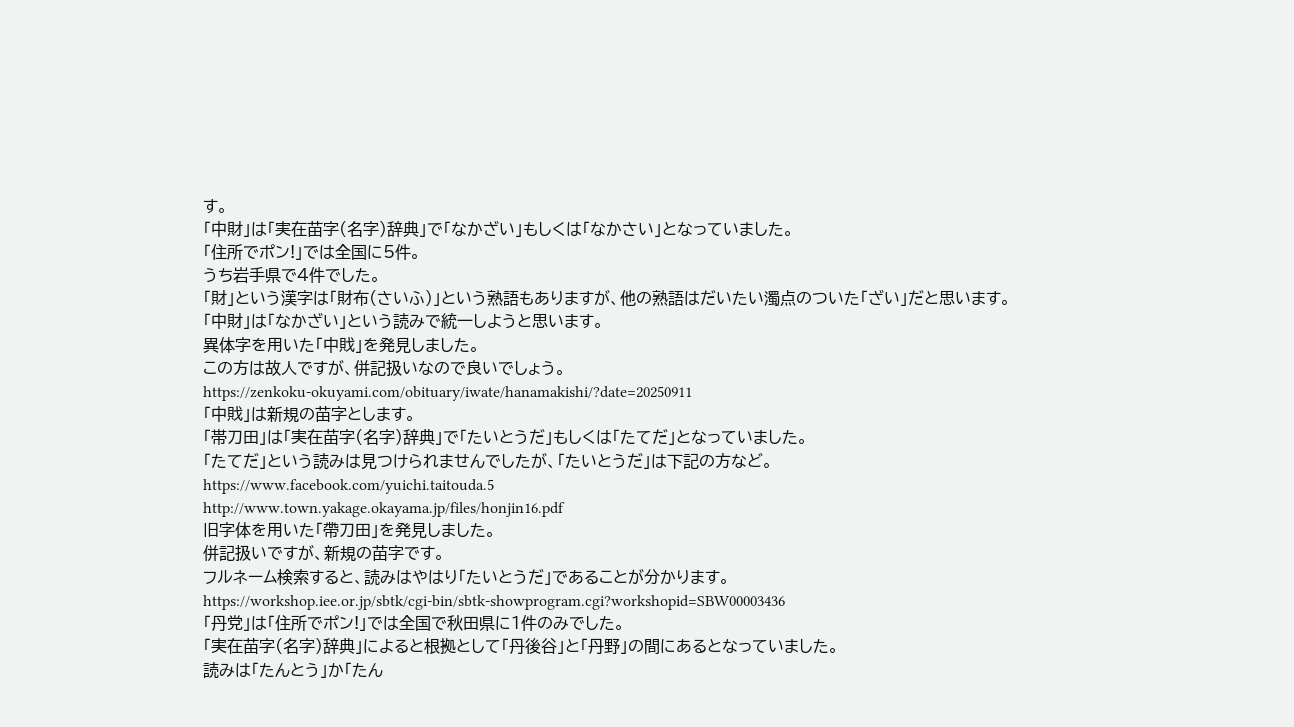す。
「中財」は「実在苗字(名字)辞典」で「なかざい」もしくは「なかさい」となっていました。
「住所でポン!」では全国に5件。
うち岩手県で4件でした。
「財」という漢字は「財布(さいふ)」という熟語もありますが、他の熟語はだいたい濁点のついた「ざい」だと思います。
「中財」は「なかざい」という読みで統一しようと思います。
異体字を用いた「中戝」を発見しました。
この方は故人ですが、併記扱いなので良いでしょう。
https://zenkoku-okuyami.com/obituary/iwate/hanamakishi/?date=20250911
「中戝」は新規の苗字とします。
「帯刀田」は「実在苗字(名字)辞典」で「たいとうだ」もしくは「たてだ」となっていました。
「たてだ」という読みは見つけられませんでしたが、「たいとうだ」は下記の方など。
https://www.facebook.com/yuichi.taitouda.5
http://www.town.yakage.okayama.jp/files/honjin16.pdf
旧字体を用いた「帶刀田」を発見しました。
併記扱いですが、新規の苗字です。
フルネーム検索すると、読みはやはり「たいとうだ」であることが分かります。
https://workshop.iee.or.jp/sbtk/cgi-bin/sbtk-showprogram.cgi?workshopid=SBW00003436
「丹党」は「住所でポン!」では全国で秋田県に1件のみでした。
「実在苗字(名字)辞典」によると根拠として「丹後谷」と「丹野」の間にあるとなっていました。
読みは「たんとう」か「たん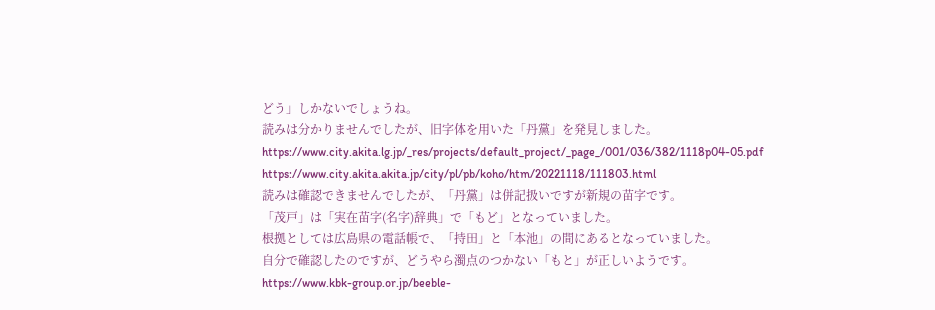どう」しかないでしょうね。
読みは分かりませんでしたが、旧字体を用いた「丹黨」を発見しました。
https://www.city.akita.lg.jp/_res/projects/default_project/_page_/001/036/382/1118p04-05.pdf
https://www.city.akita.akita.jp/city/pl/pb/koho/htm/20221118/111803.html
読みは確認できませんでしたが、「丹黨」は併記扱いですが新規の苗字です。
「茂戸」は「実在苗字(名字)辞典」で「もど」となっていました。
根拠としては広島県の電話帳で、「持田」と「本池」の間にあるとなっていました。
自分で確認したのですが、どうやら濁点のつかない「もと」が正しいようです。
https://www.kbk-group.or.jp/beeble-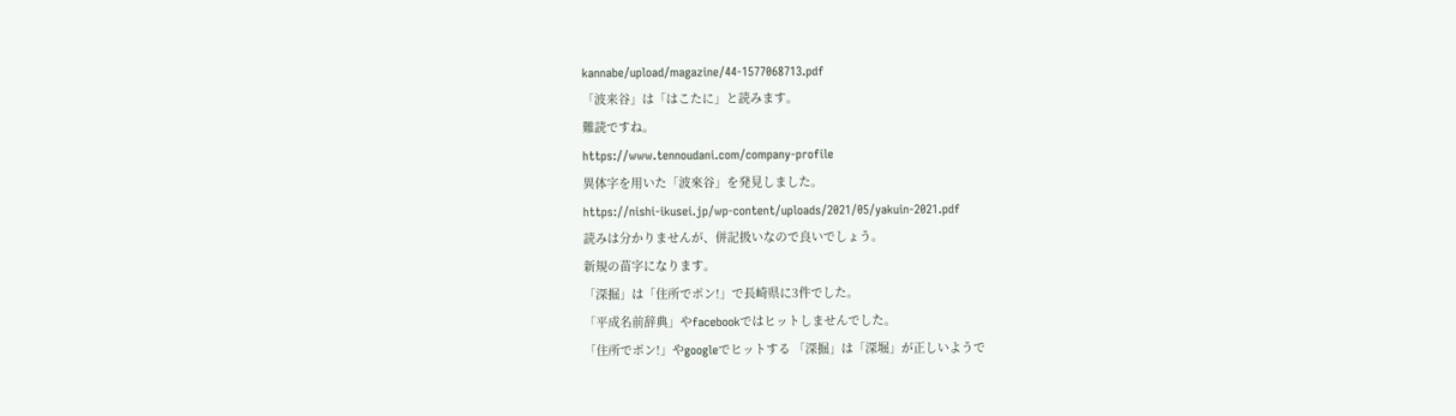kannabe/upload/magazine/44-1577068713.pdf
「波来谷」は「はこたに」と読みます。
難読ですね。
https://www.tennoudani.com/company-profile
異体字を用いた「波來谷」を発見しました。
https://nishi-ikusei.jp/wp-content/uploads/2021/05/yakuin-2021.pdf
読みは分かりませんが、併記扱いなので良いでしょう。
新規の苗字になります。
「深掘」は「住所でポン!」で長崎県に3件でした。
「平成名前辞典」やfacebookではヒットしませんでした。
「住所でポン!」やgoogleでヒットする 「深掘」は「深堀」が正しいようで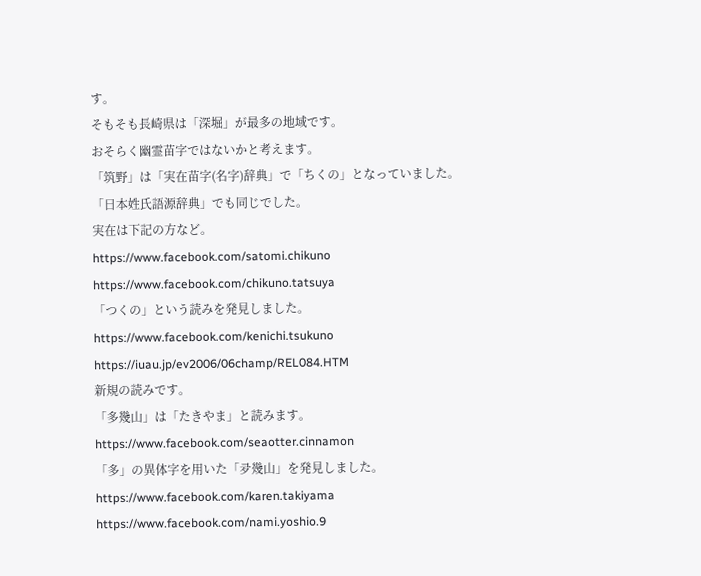す。
そもそも長崎県は「深堀」が最多の地域です。
おそらく幽霊苗字ではないかと考えます。
「筑野」は「実在苗字(名字)辞典」で「ちくの」となっていました。
「日本姓氏語源辞典」でも同じでした。
実在は下記の方など。
https://www.facebook.com/satomi.chikuno
https://www.facebook.com/chikuno.tatsuya
「つくの」という読みを発見しました。
https://www.facebook.com/kenichi.tsukuno
https://iuau.jp/ev2006/06champ/REL084.HTM
新規の読みです。
「多幾山」は「たきやま」と読みます。
https://www.facebook.com/seaotter.cinnamon
「多」の異体字を用いた「夛幾山」を発見しました。
https://www.facebook.com/karen.takiyama
https://www.facebook.com/nami.yoshio.9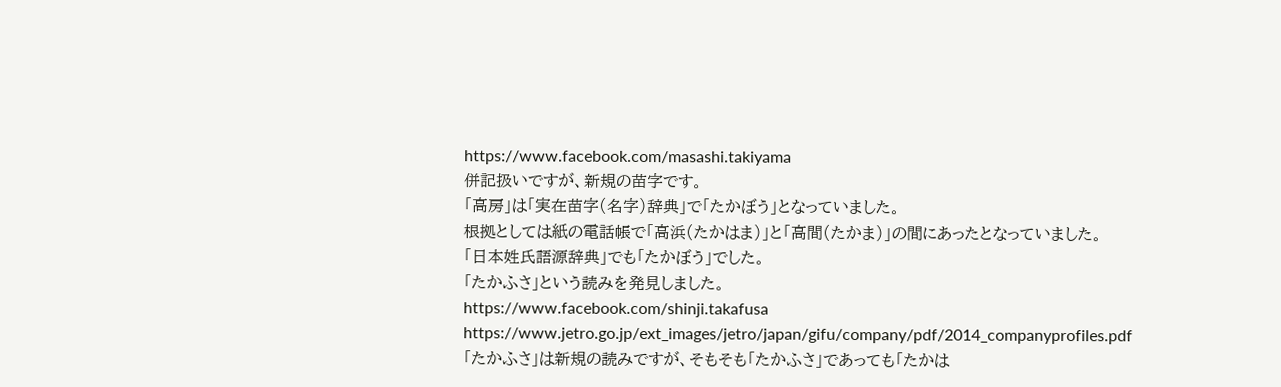https://www.facebook.com/masashi.takiyama
併記扱いですが、新規の苗字です。
「高房」は「実在苗字(名字)辞典」で「たかぼう」となっていました。
根拠としては紙の電話帳で「高浜(たかはま)」と「高間(たかま)」の間にあったとなっていました。
「日本姓氏語源辞典」でも「たかぼう」でした。
「たかふさ」という読みを発見しました。
https://www.facebook.com/shinji.takafusa
https://www.jetro.go.jp/ext_images/jetro/japan/gifu/company/pdf/2014_companyprofiles.pdf
「たかふさ」は新規の読みですが、そもそも「たかふさ」であっても「たかは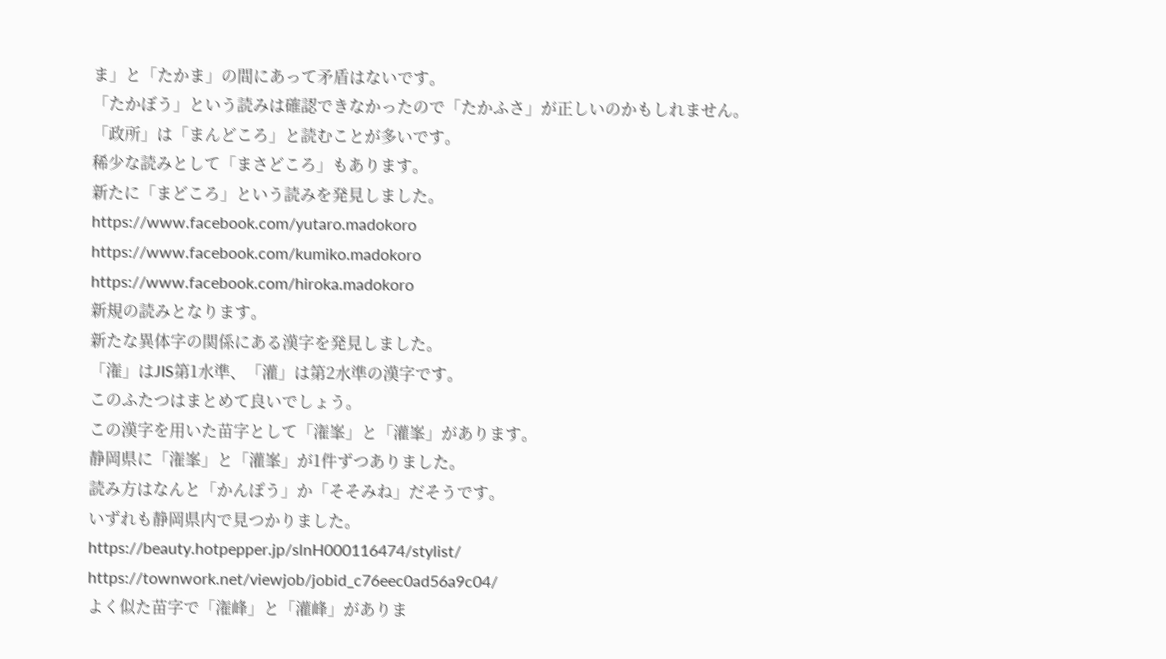ま」と「たかま」の間にあって矛盾はないです。
「たかぼう」という読みは確認できなかったので「たかふさ」が正しいのかもしれません。
「政所」は「まんどころ」と読むことが多いです。
稀少な読みとして「まさどころ」もあります。
新たに「まどころ」という読みを発見しました。
https://www.facebook.com/yutaro.madokoro
https://www.facebook.com/kumiko.madokoro
https://www.facebook.com/hiroka.madokoro
新規の読みとなります。
新たな異体字の関係にある漢字を発見しました。
「潅」はJIS第1水準、「灌」は第2水準の漢字です。
このふたつはまとめて良いでしょう。
この漢字を用いた苗字として「潅峯」と「灌峯」があります。
静岡県に「潅峯」と「灌峯」が1件ずつありました。
読み方はなんと「かんぽう」か「そそみね」だそうです。
いずれも静岡県内で見つかりました。
https://beauty.hotpepper.jp/slnH000116474/stylist/
https://townwork.net/viewjob/jobid_c76eec0ad56a9c04/
よく似た苗字で「潅峰」と「灌峰」がありま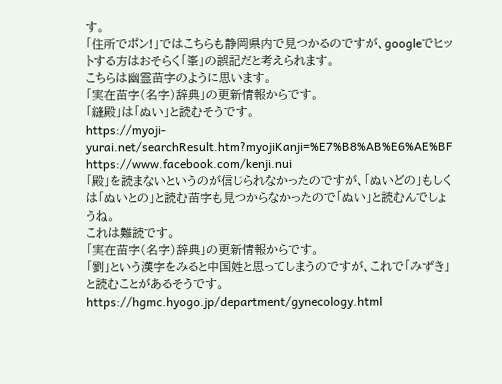す。
「住所でポン!」ではこちらも静岡県内で見つかるのですが、googleでヒットする方はおそらく「峯」の誤記だと考えられます。
こちらは幽霊苗字のように思います。
「実在苗字(名字)辞典」の更新情報からです。
「縫殿」は「ぬい」と読むそうです。
https://myoji-yurai.net/searchResult.htm?myojiKanji=%E7%B8%AB%E6%AE%BF
https://www.facebook.com/kenji.nui
「殿」を読まないというのが信じられなかったのですが、「ぬいどの」もしくは「ぬいとの」と読む苗字も見つからなかったので「ぬい」と読むんでしょうね。
これは難読です。
「実在苗字(名字)辞典」の更新情報からです。
「劉」という漢字をみると中国姓と思ってしまうのですが、これで「みずき」と読むことがあるそうです。
https://hgmc.hyogo.jp/department/gynecology.html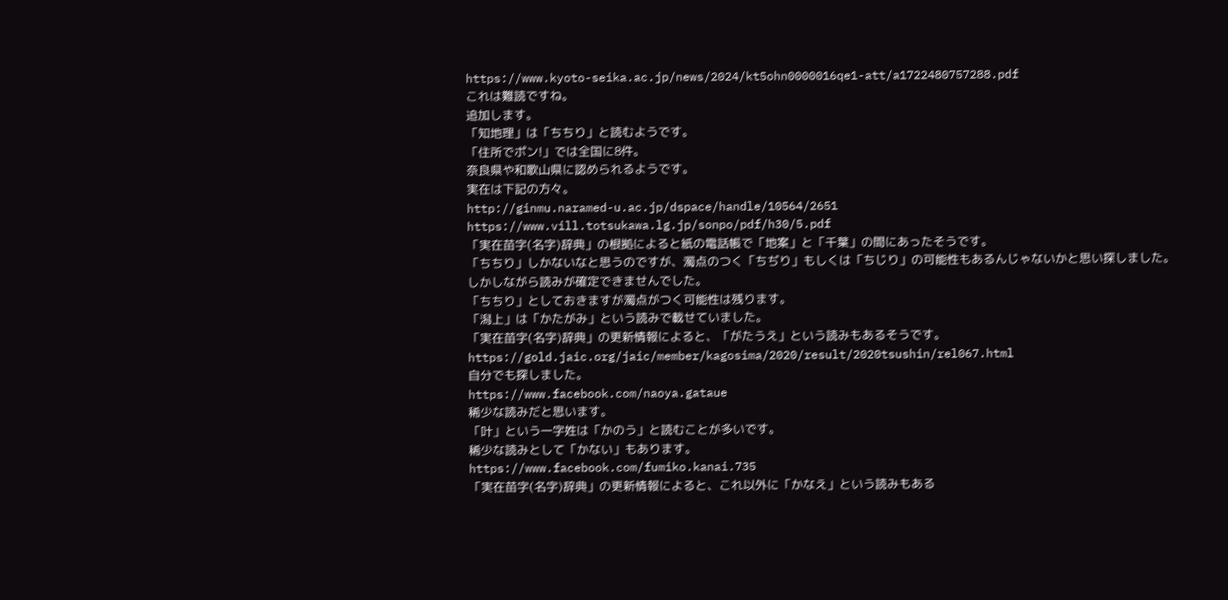https://www.kyoto-seika.ac.jp/news/2024/kt5ohn0000016qe1-att/a1722480757288.pdf
これは難読ですね。
追加します。
「知地理」は「ちちり」と読むようです。
「住所でポン!」では全国に8件。
奈良県や和歌山県に認められるようです。
実在は下記の方々。
http://ginmu.naramed-u.ac.jp/dspace/handle/10564/2651
https://www.vill.totsukawa.lg.jp/sonpo/pdf/h30/5.pdf
「実在苗字(名字)辞典」の根拠によると紙の電話帳で「地案」と「千葉」の間にあったそうです。
「ちちり」しかないなと思うのですが、濁点のつく「ちぢり」もしくは「ちじり」の可能性もあるんじゃないかと思い探しました。
しかしながら読みが確定できませんでした。
「ちちり」としておきますが濁点がつく可能性は残ります。
「潟上」は「かたがみ」という読みで載せていました。
「実在苗字(名字)辞典」の更新情報によると、「がたうえ」という読みもあるそうです。
https://gold.jaic.org/jaic/member/kagosima/2020/result/2020tsushin/rel067.html
自分でも探しました。
https://www.facebook.com/naoya.gataue
稀少な読みだと思います。
「叶」という一字姓は「かのう」と読むことが多いです。
稀少な読みとして「かない」もあります。
https://www.facebook.com/fumiko.kanai.735
「実在苗字(名字)辞典」の更新情報によると、これ以外に「かなえ」という読みもある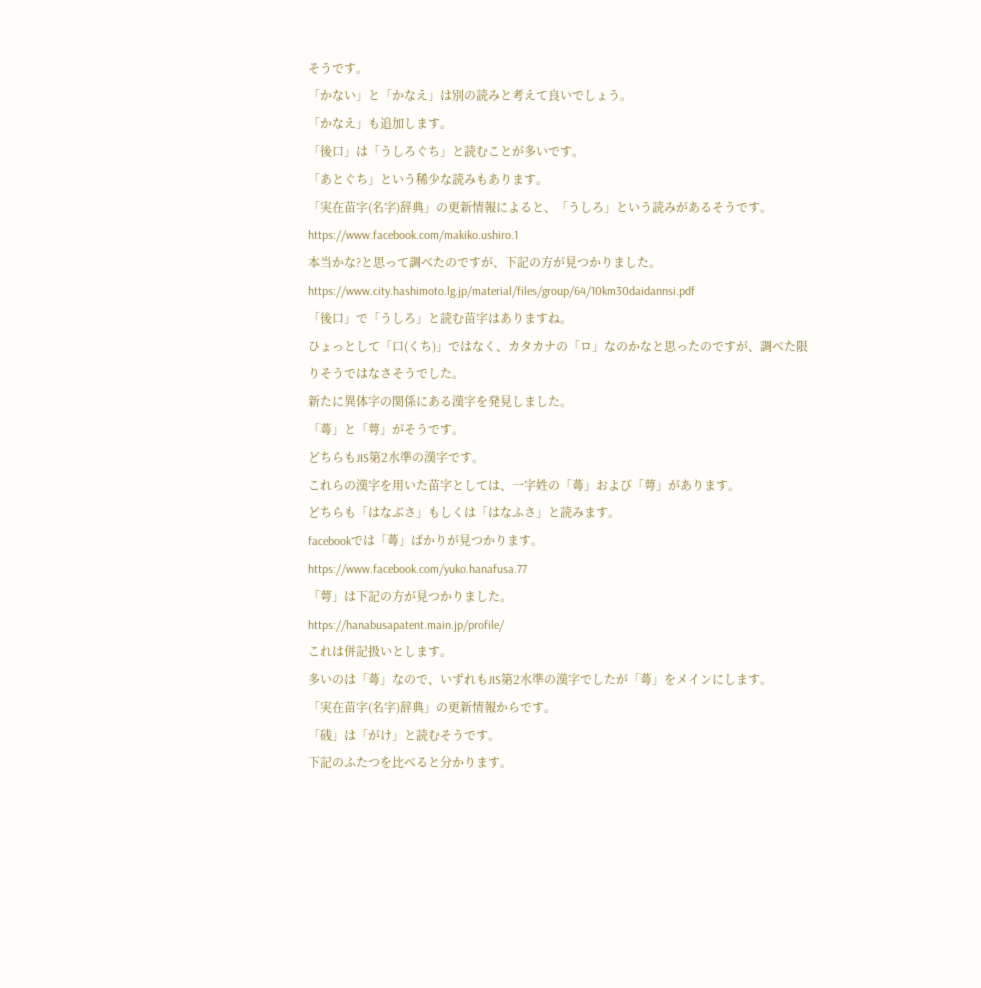そうです。
「かない」と「かなえ」は別の読みと考えて良いでしょう。
「かなえ」も追加します。
「後口」は「うしろぐち」と読むことが多いです。
「あとぐち」という稀少な読みもあります。
「実在苗字(名字)辞典」の更新情報によると、「うしろ」という読みがあるそうです。
https://www.facebook.com/makiko.ushiro.1
本当かな?と思って調べたのですが、下記の方が見つかりました。
https://www.city.hashimoto.lg.jp/material/files/group/64/10km30daidannsi.pdf
「後口」で「うしろ」と読む苗字はありますね。
ひょっとして「口(くち)」ではなく、カタカナの「ロ」なのかなと思ったのですが、調べた限りそうではなさそうでした。
新たに異体字の関係にある漢字を発見しました。
「蕚」と「萼」がそうです。
どちらもJIS第2水準の漢字です。
これらの漢字を用いた苗字としては、一字姓の「蕚」および「萼」があります。
どちらも「はなぶさ」もしくは「はなふさ」と読みます。
facebookでは「蕚」ばかりが見つかります。
https://www.facebook.com/yuko.hanafusa.77
「萼」は下記の方が見つかりました。
https://hanabusapatent.main.jp/profile/
これは併記扱いとします。
多いのは「蕚」なので、いずれもJIS第2水準の漢字でしたが「蕚」をメインにします。
「実在苗字(名字)辞典」の更新情報からです。
「𥒎」は「がけ」と読むそうです。
下記のふたつを比べると分かります。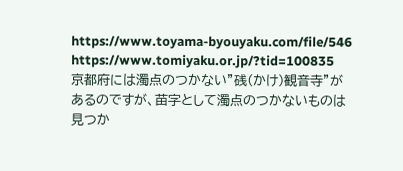https://www.toyama-byouyaku.com/file/546
https://www.tomiyaku.or.jp/?tid=100835
京都府には濁点のつかない”𥒎(かけ)観音寺”があるのですが、苗字として濁点のつかないものは見つか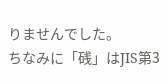りませんでした。
ちなみに「𥒎」はJIS第3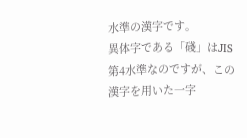水準の漢字です。
異体字である「碊」はJIS第4水準なのですが、この漢字を用いた一字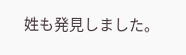姓も発見しました。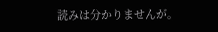読みは分かりませんが。